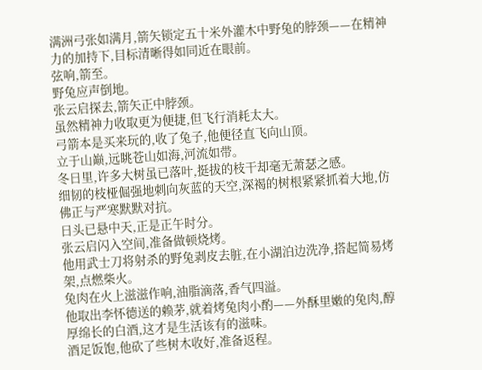满洲弓张如满月,箭矢锁定五十米外灌木中野兔的脖颈——在精神力的加持下,目标清晰得如同近在眼前。
弦响,箭至。
野兔应声倒地。
张云启探去,箭矢正中脖颈。
虽然精神力收取更为便捷,但飞行消耗太大。
弓箭本是买来玩的,收了兔子,他便径直飞向山顶。
立于山巅,远眺苍山如海,河流如带。
冬日里,许多大树虽已落叶,挺拔的枝干却毫无萧瑟之感。
细韧的枝桠倔强地刺向灰蓝的天空,深褐的树根紧紧抓着大地,仿佛正与严寒默默对抗。
日头已悬中天,正是正午时分。
张云启闪入空间,准备做顿烧烤。
他用武士刀将射杀的野兔剥皮去脏,在小湖泊边洗净,搭起简易烤架,点燃柴火。
兔肉在火上滋滋作响,油脂滴落,香气四溢。
他取出李怀德送的赖茅,就着烤兔肉小酌——外酥里嫩的兔肉,醇厚绵长的白酒,这才是生活该有的滋味。
酒足饭饱,他砍了些树木收好,准备返程。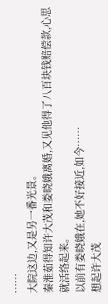……
大院这边,又是另一番光景。
秦淮茹得知许大茂和娄晓娥离婚,又见他得了八百块钱赔偿款,心思就活络起来。
以前有娄晓娥在,她不好接近,如今……
想起许大茂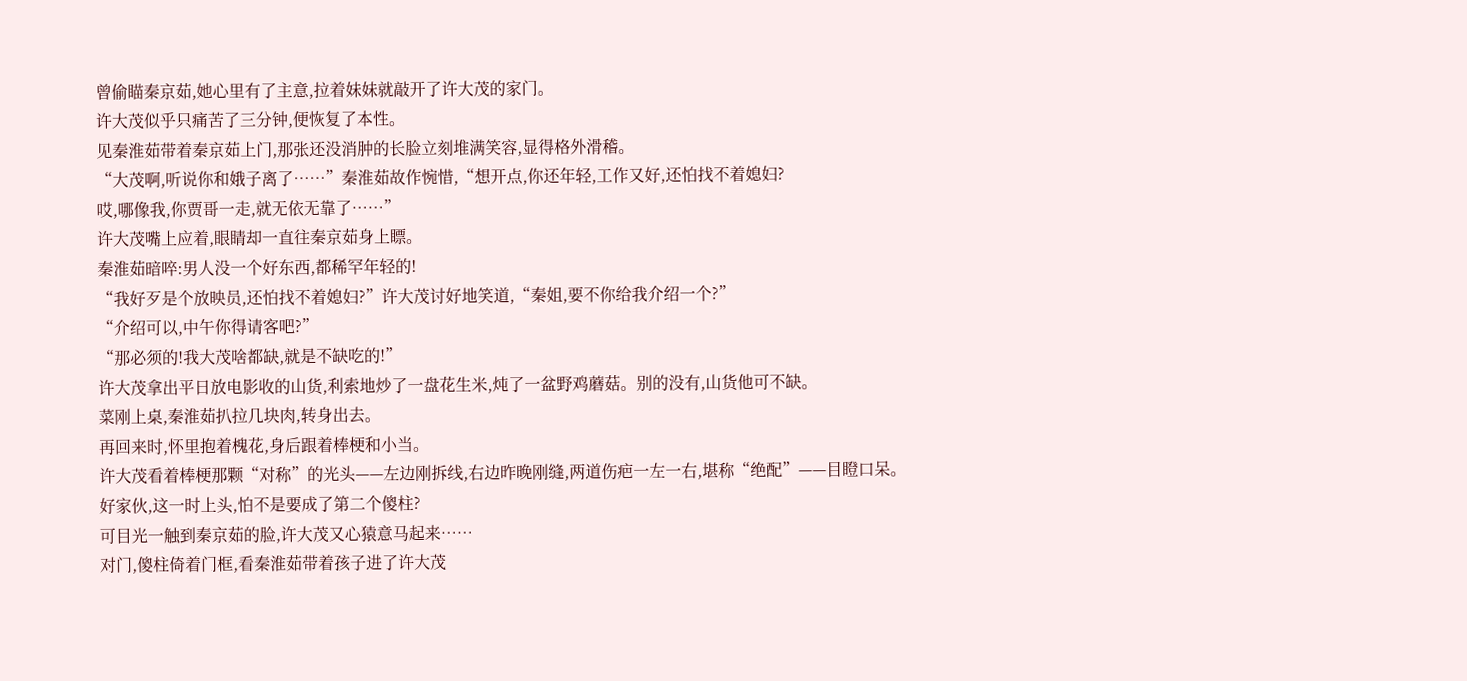曾偷瞄秦京茹,她心里有了主意,拉着妹妹就敲开了许大茂的家门。
许大茂似乎只痛苦了三分钟,便恢复了本性。
见秦淮茹带着秦京茹上门,那张还没消肿的长脸立刻堆满笑容,显得格外滑稽。
“大茂啊,听说你和娥子离了……”秦淮茹故作惋惜,“想开点,你还年轻,工作又好,还怕找不着媳妇?
哎,哪像我,你贾哥一走,就无依无靠了……”
许大茂嘴上应着,眼睛却一直往秦京茹身上瞟。
秦淮茹暗啐:男人没一个好东西,都稀罕年轻的!
“我好歹是个放映员,还怕找不着媳妇?”许大茂讨好地笑道,“秦姐,要不你给我介绍一个?”
“介绍可以,中午你得请客吧?”
“那必须的!我大茂啥都缺,就是不缺吃的!”
许大茂拿出平日放电影收的山货,利索地炒了一盘花生米,炖了一盆野鸡蘑菇。别的没有,山货他可不缺。
菜刚上桌,秦淮茹扒拉几块肉,转身出去。
再回来时,怀里抱着槐花,身后跟着棒梗和小当。
许大茂看着棒梗那颗“对称”的光头——左边刚拆线,右边昨晚刚缝,两道伤疤一左一右,堪称“绝配”——目瞪口呆。
好家伙,这一时上头,怕不是要成了第二个傻柱?
可目光一触到秦京茹的脸,许大茂又心猿意马起来……
对门,傻柱倚着门框,看秦淮茹带着孩子进了许大茂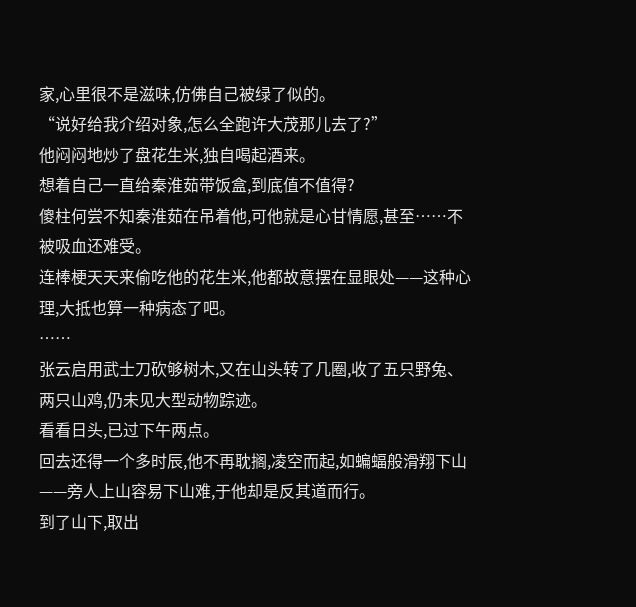家,心里很不是滋味,仿佛自己被绿了似的。
“说好给我介绍对象,怎么全跑许大茂那儿去了?”
他闷闷地炒了盘花生米,独自喝起酒来。
想着自己一直给秦淮茹带饭盒,到底值不值得?
傻柱何尝不知秦淮茹在吊着他,可他就是心甘情愿,甚至……不被吸血还难受。
连棒梗天天来偷吃他的花生米,他都故意摆在显眼处——这种心理,大抵也算一种病态了吧。
……
张云启用武士刀砍够树木,又在山头转了几圈,收了五只野兔、两只山鸡,仍未见大型动物踪迹。
看看日头,已过下午两点。
回去还得一个多时辰,他不再耽搁,凌空而起,如蝙蝠般滑翔下山——旁人上山容易下山难,于他却是反其道而行。
到了山下,取出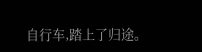自行车,踏上了归途。